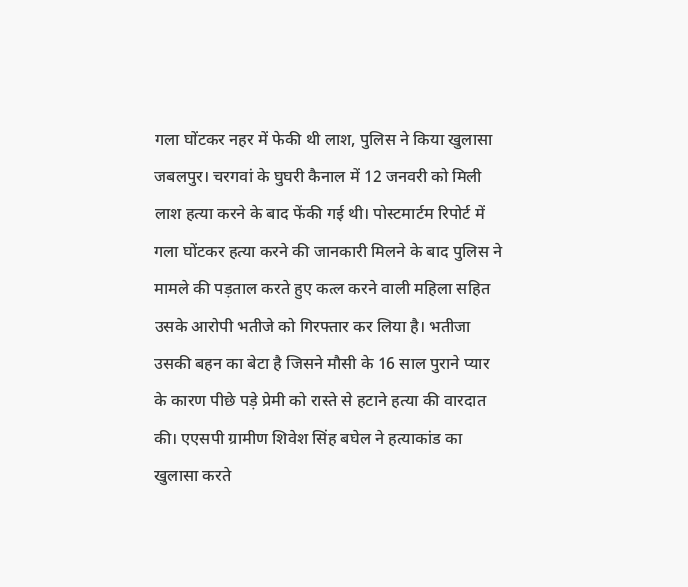गला घोंटकर नहर में फेकी थी लाश, पुलिस ने किया खुलासा
जबलपुर। चरगवां के घुघरी कैनाल में 12 जनवरी को मिली लाश हत्या करने के बाद फेंकी गई थी। पोस्टमार्टम रिपोर्ट में गला घोंटकर हत्या करने की जानकारी मिलने के बाद पुलिस ने मामले की पड़ताल करते हुए कत्ल करने वाली महिला सहित उसके आरोपी भतीजे को गिरफ्तार कर लिया है। भतीजा उसकी बहन का बेटा है जिसने मौसी के 16 साल पुराने प्यार के कारण पीछे पड़े प्रेमी को रास्ते से हटाने हत्या की वारदात की। एएसपी ग्रामीण शिवेश सिंह बघेल ने हत्याकांड का खुलासा करते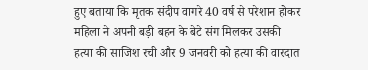हुए बताया कि मृतक संदीप वागरे 40 वर्ष से परेशान होकर महिला ने अपनी बड़ी बहन के बेटे संग मिलकर उसकी हत्या की साजिश रची और 9 जनवरी को हत्या की वारदात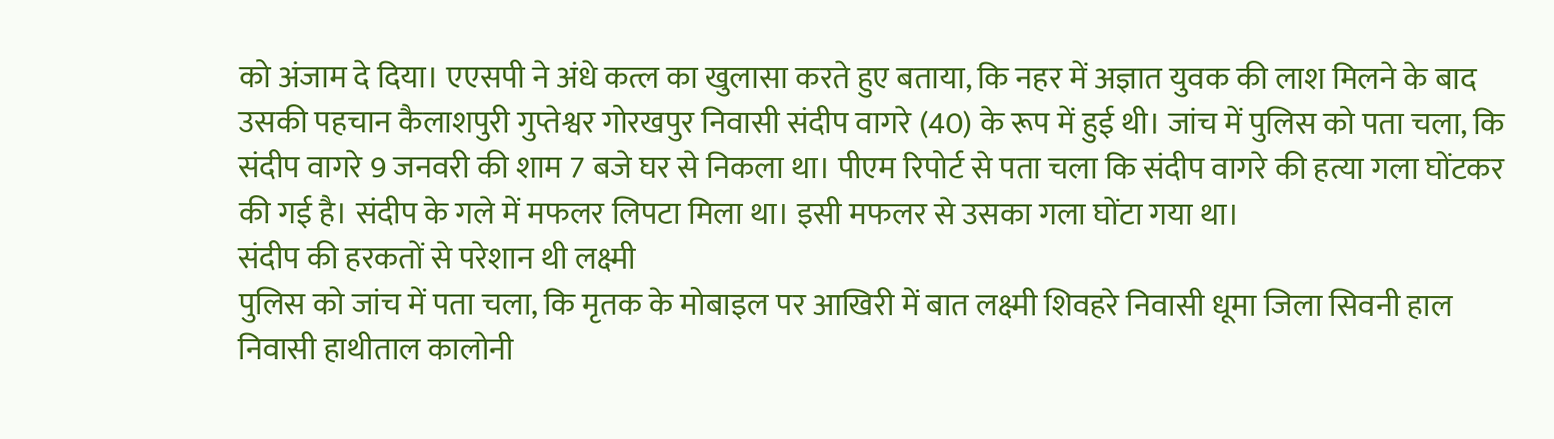को अंजाम दे दिया। एएसपी ने अंधे कत्ल का खुलासा करते हुए बताया, कि नहर में अज्ञात युवक की लाश मिलने के बाद उसकी पहचान कैलाशपुरी गुप्तेश्वर गोरखपुर निवासी संदीप वागरे (40) के रूप में हुई थी। जांच में पुलिस को पता चला, कि संदीप वागरे 9 जनवरी की शाम 7 बजे घर से निकला था। पीएम रिपोर्ट से पता चला कि संदीप वागरे की हत्या गला घोंटकर की गई है। संदीप के गले में मफलर लिपटा मिला था। इसी मफलर से उसका गला घोंटा गया था।
संदीप की हरकतों से परेशान थी लक्ष्मी
पुलिस को जांच में पता चला, कि मृतक के मोबाइल पर आखिरी में बात लक्ष्मी शिवहरे निवासी धूमा जिला सिवनी हाल निवासी हाथीताल कालोनी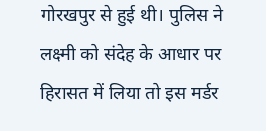गोरखपुर से हुई थी। पुलिस ने लक्ष्मी को संदेह के आधार पर हिरासत में लिया तो इस मर्डर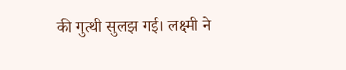की गुत्थी सुलझ गई। लक्ष्मी ने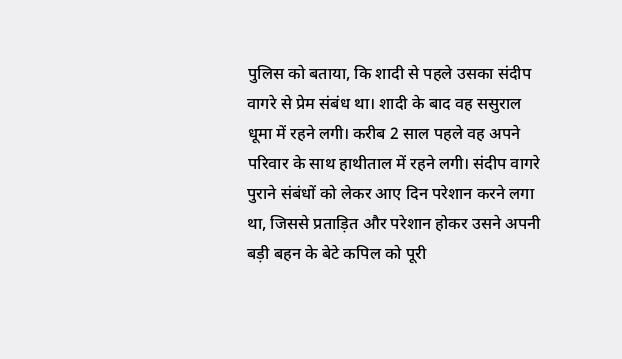पुलिस को बताया, कि शादी से पहले उसका संदीप वागरे से प्रेम संबंध था। शादी के बाद वह ससुराल धूमा में रहने लगी। करीब 2 साल पहले वह अपने परिवार के साथ हाथीताल में रहने लगी। संदीप वागरे पुराने संबंधों को लेकर आए दिन परेशान करने लगा था, जिससे प्रताड़ित और परेशान होकर उसने अपनी बड़ी बहन के बेटे कपिल को पूरी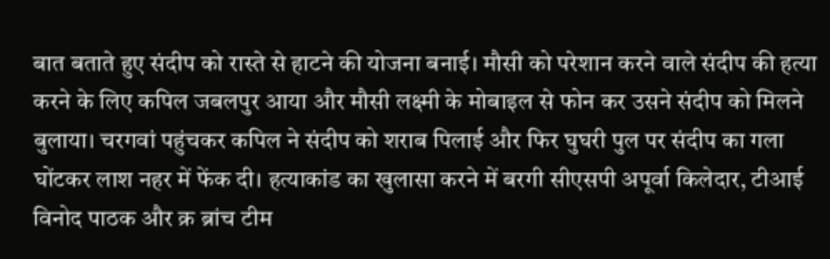बात बताते हुए संदीप को रास्ते से हाटने की योजना बनाई। मौसी को परेशान करने वाले संदीप की हत्या करने के लिए कपिल जबलपुर आया और मौसी लक्ष्मी के मोबाइल से फोन कर उसने संदीप को मिलने बुलाया। चरगवां पहुंचकर कपिल ने संदीप को शराब पिलाई और फिर घुघरी पुल पर संदीप का गला घोंटकर लाश नहर में फेंक दी। हत्याकांड का खुलासा करने में बरगी सीएसपी अपूर्वा किलेदार, टीआई विनोद पाठक और क्र ब्रांच टीम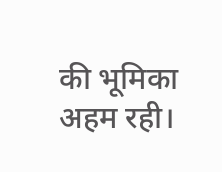की भूमिका अहम रही।